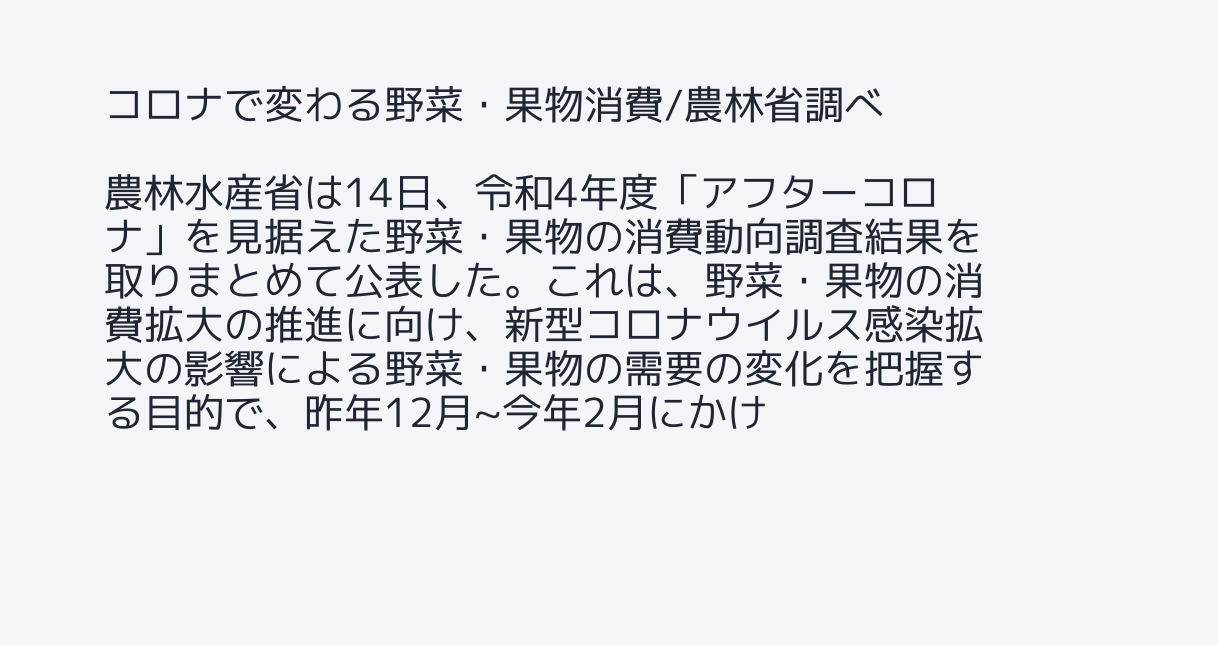コロナで変わる野菜・果物消費/農林省調べ

農林水産省は14日、令和4年度「アフターコロナ」を見据えた野菜・果物の消費動向調査結果を取りまとめて公表した。これは、野菜・果物の消費拡大の推進に向け、新型コロナウイルス感染拡大の影響による野菜・果物の需要の変化を把握する目的で、昨年12月~今年2月にかけ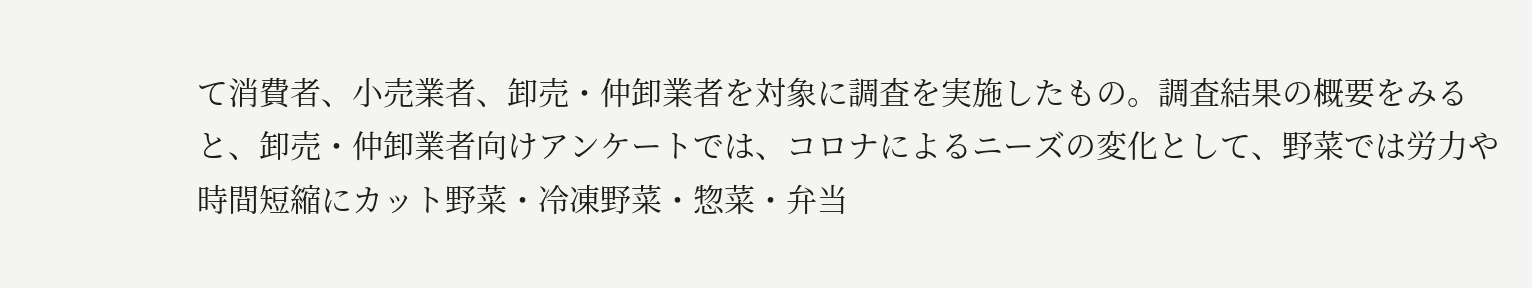て消費者、小売業者、卸売・仲卸業者を対象に調査を実施したもの。調査結果の概要をみると、卸売・仲卸業者向けアンケートでは、コロナによるニーズの変化として、野菜では労力や時間短縮にカット野菜・冷凍野菜・惣菜・弁当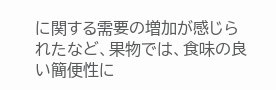に関する需要の増加が感じられたなど、果物では、食味の良い簡便性に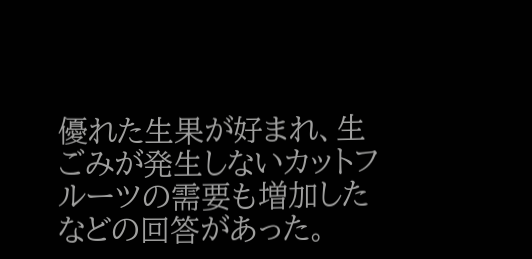優れた生果が好まれ、生ごみが発生しないカットフルーツの需要も増加したなどの回答があった。